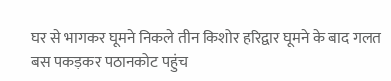घर से भागकर घूमने निकले तीन किशोर हरिद्वार घूमने के बाद गलत बस पकड़कर पठानकोट पहुंच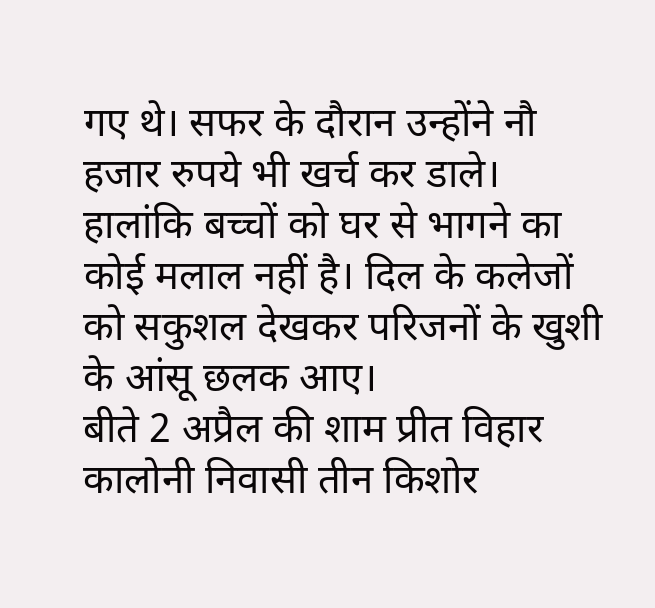गए थे। सफर के दौरान उन्होंने नौ हजार रुपये भी खर्च कर डाले।
हालांकि बच्चों को घर से भागने का कोई मलाल नहीं है। दिल के कलेजों को सकुशल देखकर परिजनों के खुशी के आंसू छलक आए।
बीते 2 अप्रैल की शाम प्रीत विहार कालोनी निवासी तीन किशोर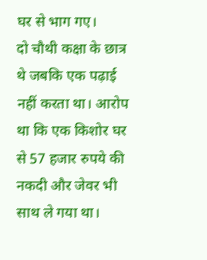घर से भाग गए।
दो चौथी कक्षा के छात्र थे जबकि एक पढ़ाई नहीं करता था। आरोप था कि एक किशोर घर से 57 हजार रुपये की नकदी और जेवर भी साथ ले गया था।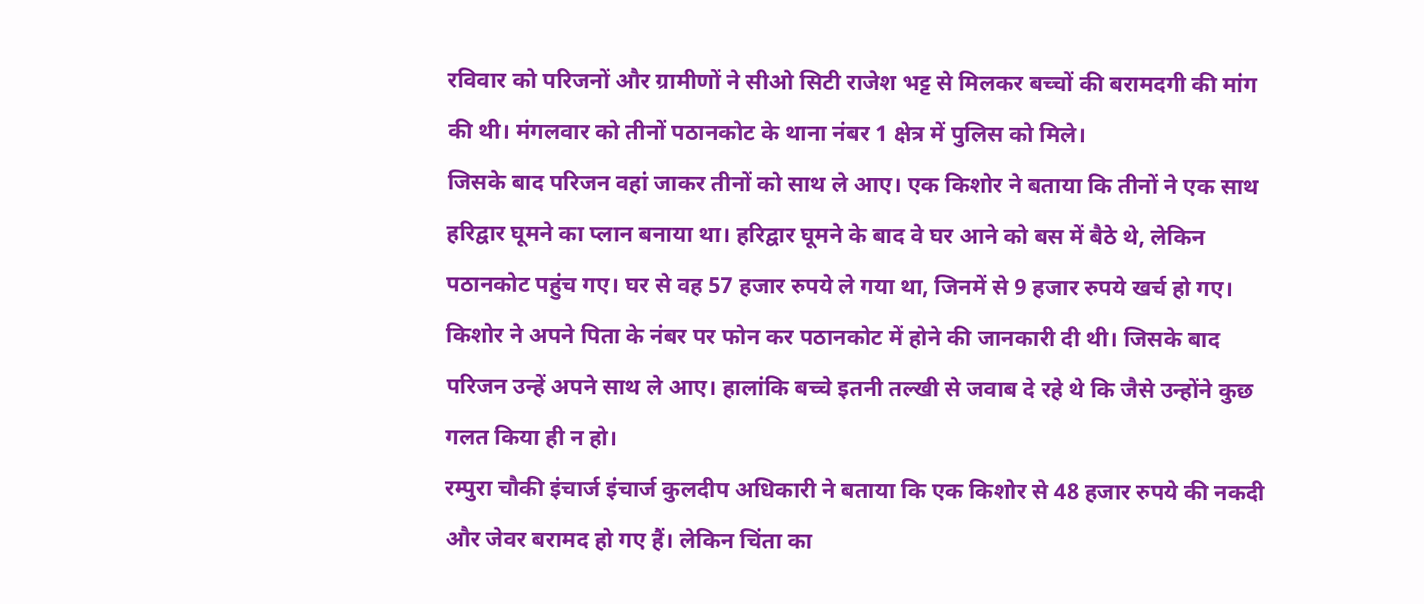रविवार को परिजनों और ग्रामीणों ने सीओ सिटी राजेश भट्ट से मिलकर बच्चों की बरामदगी की मांग की थी। मंगलवार को तीनों पठानकोट के थाना नंबर 1 क्षेत्र में पुलिस को मिले।
जिसके बाद परिजन वहां जाकर तीनों को साथ ले आए। एक किशोर ने बताया कि तीनों ने एक साथ हरिद्वार घूमने का प्लान बनाया था। हरिद्वार घूमने के बाद वे घर आने को बस में बैठे थे, लेकिन पठानकोट पहुंच गए। घर से वह 57 हजार रुपये ले गया था, जिनमें से 9 हजार रुपये खर्च हो गए।
किशोर ने अपने पिता के नंबर पर फोन कर पठानकोट में होने की जानकारी दी थी। जिसके बाद परिजन उन्हें अपने साथ ले आए। हालांकि बच्चे इतनी तल्खी से जवाब दे रहे थे कि जैसे उन्होंने कुछ गलत किया ही न हो।
रम्पुरा चौकी इंचार्ज इंचार्ज कुलदीप अधिकारी ने बताया कि एक किशोर से 48 हजार रुपये की नकदी और जेवर बरामद हो गए हैं। लेकिन चिंता का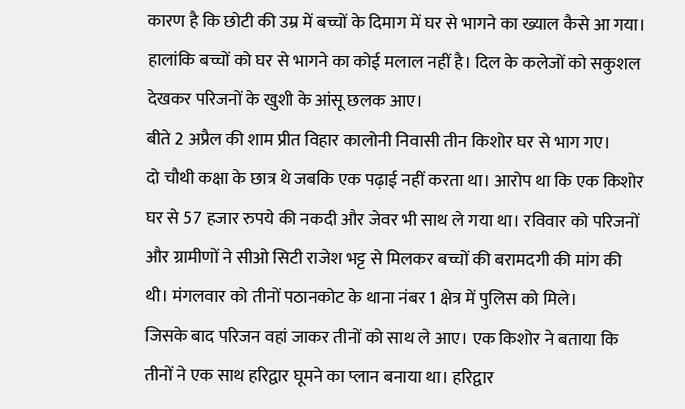कारण है कि छोटी की उम्र में बच्चों के दिमाग में घर से भागने का ख्याल कैसे आ गया।
हालांकि बच्चों को घर से भागने का कोई मलाल नहीं है। दिल के कलेजों को सकुशल देखकर परिजनों के खुशी के आंसू छलक आए।
बीते 2 अप्रैल की शाम प्रीत विहार कालोनी निवासी तीन किशोर घर से भाग गए।
दो चौथी कक्षा के छात्र थे जबकि एक पढ़ाई नहीं करता था। आरोप था कि एक किशोर घर से 57 हजार रुपये की नकदी और जेवर भी साथ ले गया था। रविवार को परिजनों और ग्रामीणों ने सीओ सिटी राजेश भट्ट से मिलकर बच्चों की बरामदगी की मांग की थी। मंगलवार को तीनों पठानकोट के थाना नंबर 1 क्षेत्र में पुलिस को मिले।
जिसके बाद परिजन वहां जाकर तीनों को साथ ले आए। एक किशोर ने बताया कि तीनों ने एक साथ हरिद्वार घूमने का प्लान बनाया था। हरिद्वार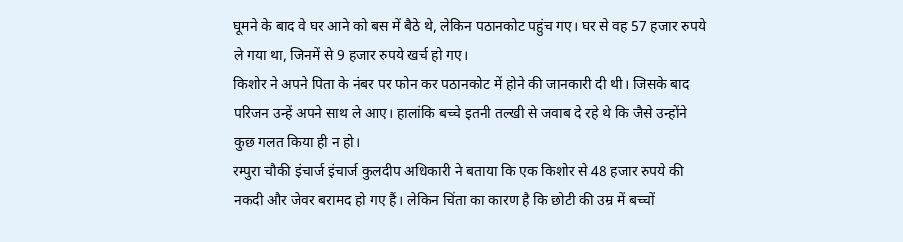घूमने के बाद वे घर आने को बस में बैठे थे, लेकिन पठानकोट पहुंच गए। घर से वह 57 हजार रुपये ले गया था, जिनमें से 9 हजार रुपये खर्च हो गए।
किशोर ने अपने पिता के नंबर पर फोन कर पठानकोट में होने की जानकारी दी थी। जिसके बाद परिजन उन्हें अपने साथ ले आए। हालांकि बच्चे इतनी तल्खी से जवाब दे रहे थे कि जैसे उन्होंने कुछ गलत किया ही न हो।
रम्पुरा चौकी इंचार्ज इंचार्ज कुलदीप अधिकारी ने बताया कि एक किशोर से 48 हजार रुपये की नकदी और जेवर बरामद हो गए हैं। लेकिन चिंता का कारण है कि छोटी की उम्र में बच्चों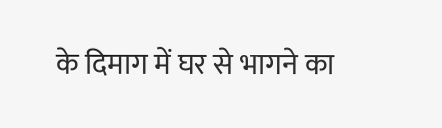के दिमाग में घर से भागने का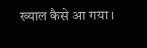ख्याल कैसे आ गया।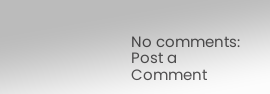No comments:
Post a Comment